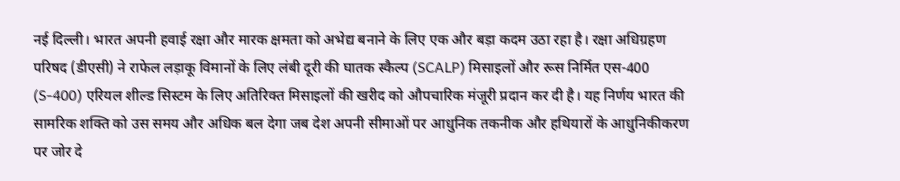नई दिल्ली। भारत अपनी हवाई रक्षा और मारक क्षमता को अभेद्य बनाने के लिए एक और बड़ा कदम उठा रहा है। रक्षा अधिग्रहण परिषद (डीएसी) ने राफेल लड़ाकू विमानों के लिए लंबी दूरी की घातक स्कैल्प (SCALP) मिसाइलों और रूस निर्मित एस-400 (S-400) एरियल शील्ड सिस्टम के लिए अतिरिक्त मिसाइलों की खरीद को औपचारिक मंजूरी प्रदान कर दी है। यह निर्णय भारत की सामरिक शक्ति को उस समय और अधिक बल देगा जब देश अपनी सीमाओं पर आधुनिक तकनीक और हथियारों के आधुनिकीकरण पर जोर दे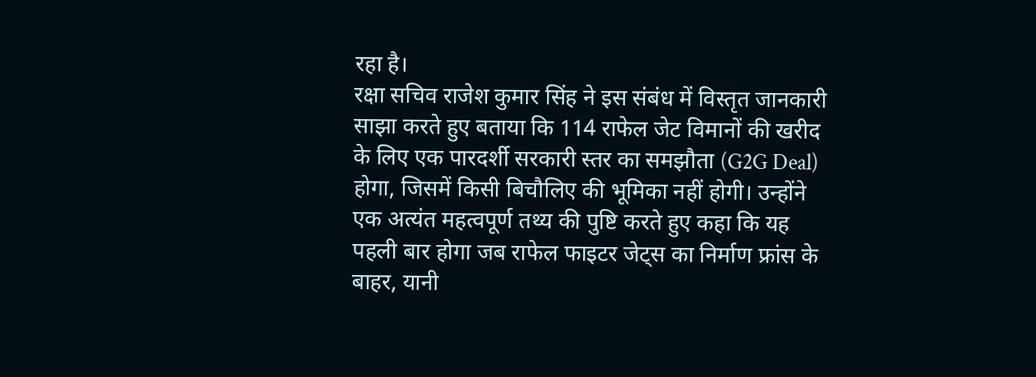रहा है।
रक्षा सचिव राजेश कुमार सिंह ने इस संबंध में विस्तृत जानकारी साझा करते हुए बताया कि 114 राफेल जेट विमानों की खरीद के लिए एक पारदर्शी सरकारी स्तर का समझौता (G2G Deal) होगा, जिसमें किसी बिचौलिए की भूमिका नहीं होगी। उन्होंने एक अत्यंत महत्वपूर्ण तथ्य की पुष्टि करते हुए कहा कि यह पहली बार होगा जब राफेल फाइटर जेट्स का निर्माण फ्रांस के बाहर, यानी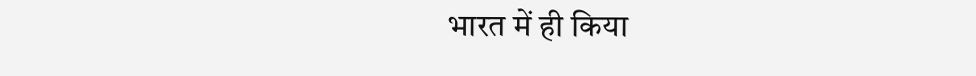भारत में ही किया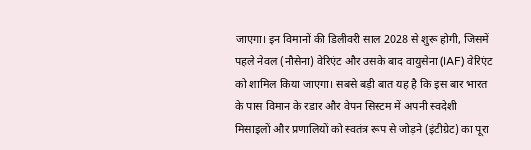जाएगा। इन विमानों की डिलीवरी साल 2028 से शुरू होगी, जिसमें पहले नेवल (नौसेना) वेरिएंट और उसके बाद वायुसेना (IAF) वेरिएंट को शामिल किया जाएगा। सबसे बड़ी बात यह है कि इस बार भारत के पास विमान के रडार और वेपन सिस्टम में अपनी स्वदेशी मिसाइलों और प्रणालियों को स्वतंत्र रूप से जोड़ने (इंटीग्रेट) का पूरा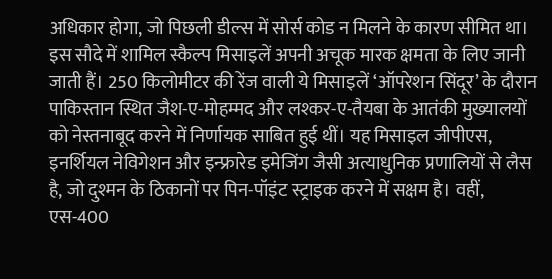अधिकार होगा, जो पिछली डील्स में सोर्स कोड न मिलने के कारण सीमित था।
इस सौदे में शामिल स्कैल्प मिसाइलें अपनी अचूक मारक क्षमता के लिए जानी जाती हैं। 250 किलोमीटर की रेंज वाली ये मिसाइलें ‘ऑपरेशन सिंदूर’ के दौरान पाकिस्तान स्थित जैश-ए-मोहम्मद और लश्कर-ए-तैयबा के आतंकी मुख्यालयों को नेस्तनाबूद करने में निर्णायक साबित हुई थीं। यह मिसाइल जीपीएस, इनर्शियल नेविगेशन और इन्फ्रारेड इमेजिंग जैसी अत्याधुनिक प्रणालियों से लैस है, जो दुश्मन के ठिकानों पर पिन-पॉइंट स्ट्राइक करने में सक्षम है। वहीं, एस-400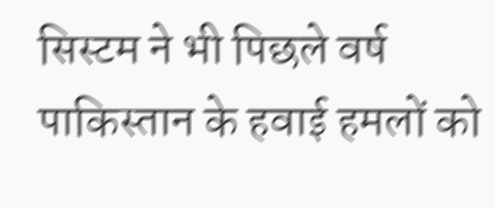सिस्टम ने भी पिछले वर्ष पाकिस्तान के हवाई हमलों को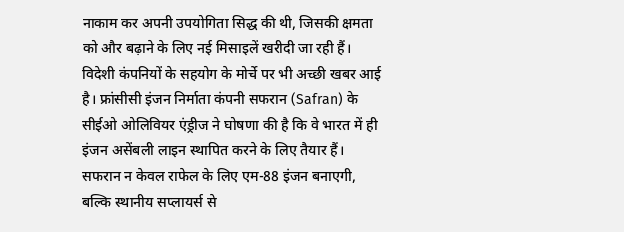नाकाम कर अपनी उपयोगिता सिद्ध की थी, जिसकी क्षमता को और बढ़ाने के लिए नई मिसाइलें खरीदी जा रही हैं।
विदेशी कंपनियों के सहयोग के मोर्चे पर भी अच्छी खबर आई है। फ्रांसीसी इंजन निर्माता कंपनी सफरान (Safran) के सीईओ ओलिवियर एंड्रीज ने घोषणा की है कि वे भारत में ही इंजन असेंबली लाइन स्थापित करने के लिए तैयार हैं। सफरान न केवल राफेल के लिए एम-88 इंजन बनाएगी, बल्कि स्थानीय सप्लायर्स से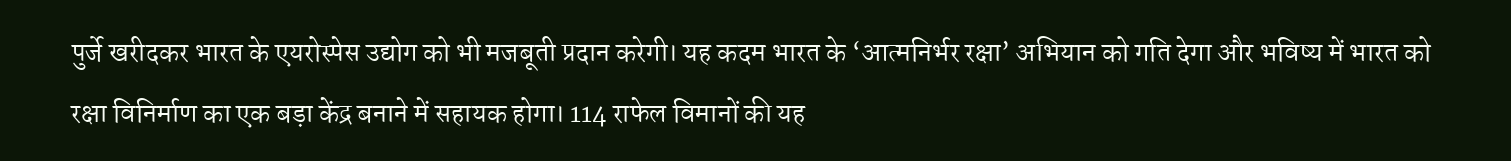पुर्जे खरीदकर भारत के एयरोस्पेस उद्योग को भी मजबूती प्रदान करेगी। यह कदम भारत के ‘आत्मनिर्भर रक्षा’ अभियान को गति देगा और भविष्य में भारत को रक्षा विनिर्माण का एक बड़ा केंद्र बनाने में सहायक होगा। 114 राफेल विमानों की यह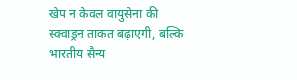खेप न केवल वायुसेना की स्क्वाड्रन ताकत बढ़ाएगी, बल्कि भारतीय सैन्य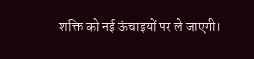शक्ति को नई ऊंचाइयों पर ले जाएगी।